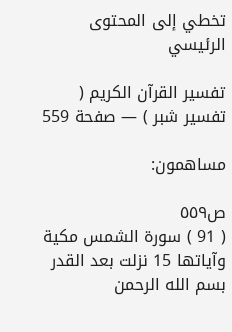تخطي إلى المحتوى الرئيسي

تفسير القرآن الكريم ( تفسير شبر ) — صفحة 559

مساهمون:

ص٥٥٩
( 91 ) سورة الشمس مكية وآياتها 15 نزلت بعد القدر بسم الله الرحمن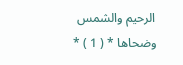الرحيم والشمس وضحاها * ( 1 ) *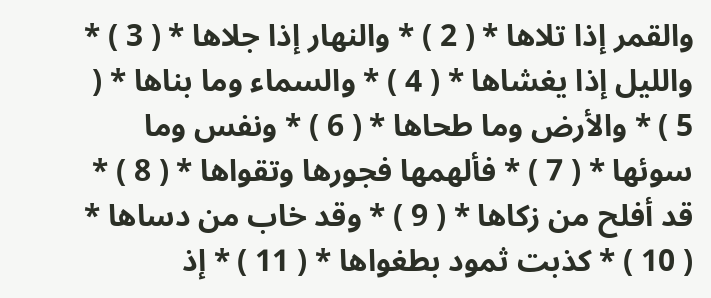والقمر إذا تلاها * ( 2 ) * والنهار إذا جلاها * ( 3 ) * والليل إذا يغشاها * ( 4 ) * والسماء وما بناها * ( 5 ) * والأرض وما طحاها * ( 6 ) * ونفس وما سوئها * ( 7 ) * فألهمها فجورها وتقواها * ( 8 ) * قد أفلح من زكاها * ( 9 ) * وقد خاب من دساها * ( 10 ) * كذبت ثمود بطغواها * ( 11 ) * إذ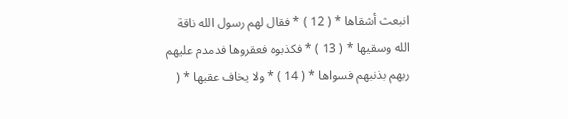انبعث أشقاها * ( 12 ) * فقال لهم رسول الله ناقة الله وسقيها * ( 13 ) * فكذبوه فعقروها فدمدم عليهم ربهم بذنبهم فسواها * ( 14 ) * ولا يخاف عقبها * (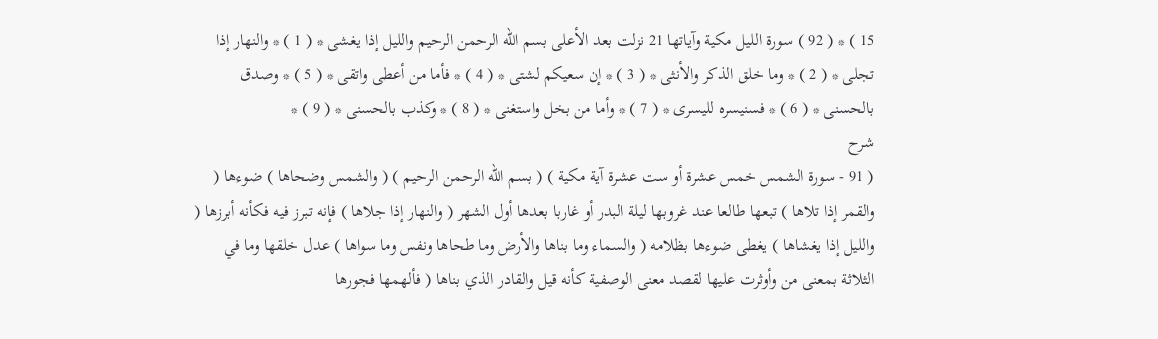15 ) * ( 92 ) سورة الليل مكية وآياتها 21 نزلت بعد الأعلى بسم الله الرحمن الرحيم والليل إذا يغشى * ( 1 ) * والنهار إذا تجلى * ( 2 ) * وما خلق الذكر والأنثى * ( 3 ) * إن سعيكم لشتى * ( 4 ) * فأما من أعطى واتقى * ( 5 ) * وصدق بالحسنى * ( 6 ) * فسنيسره لليسرى * ( 7 ) * وأما من بخل واستغنى * ( 8 ) * وكذب بالحسنى * ( 9 ) *
شرح
( 91 - سورة الشمس خمس عشرة أو ست عشرة آية مكية ) ( بسم الله الرحمن الرحيم ) ( والشمس وضحاها ) ضوءها ( والقمر إذا تلاها ) تبعها طالعا عند غروبها ليلة البدر أو غاربا بعدها أول الشهر ( والنهار إذا جلاها ) فإنه تبرز فيه فكأنه أبرزها ( والليل إذا يغشاها ) يغطى ضوءها بظلامه ( والسماء وما بناها والأرض وما طحاها ونفس وما سواها ) عدل خلقها وما في الثلاثة بمعنى من وأوثرت عليها لقصد معنى الوصفية كأنه قيل والقادر الذي بناها ( فألهمها فجورها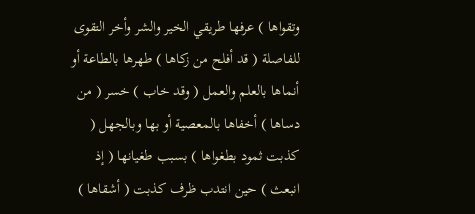وتقواها ) عرفها طريقي الخير والشر وأخر التقوى للفاصلة ( قد أفلح من زكاها ) طهرها بالطاعة أو أنماها بالعلم والعمل ( وقد خاب ) خسر ( من دساها ) أخفاها بالمعصية أو بها وبالجهل ( كذبت ثمود بطغواها ) بسبب طغيانها ( إذ انبعث ) حين انتدب ظرف كذبت ( أشقاها )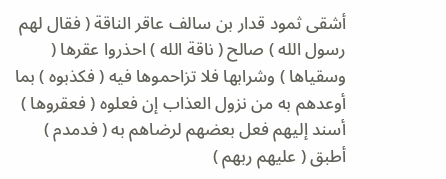أشقى ثمود قدار بن سالف عاقر الناقة ( فقال لهم رسول الله ) صالح ( ناقة الله ) احذروا عقرها ( وسقياها ) وشرابها فلا تزاحموها فيه ( فكذبوه ) بما أوعدهم به من نزول العذاب إن فعلوه ( فعقروها ) أسند إليهم فعل بعضهم لرضاهم به ( فدمدم ) أطبق ( عليهم ربهم )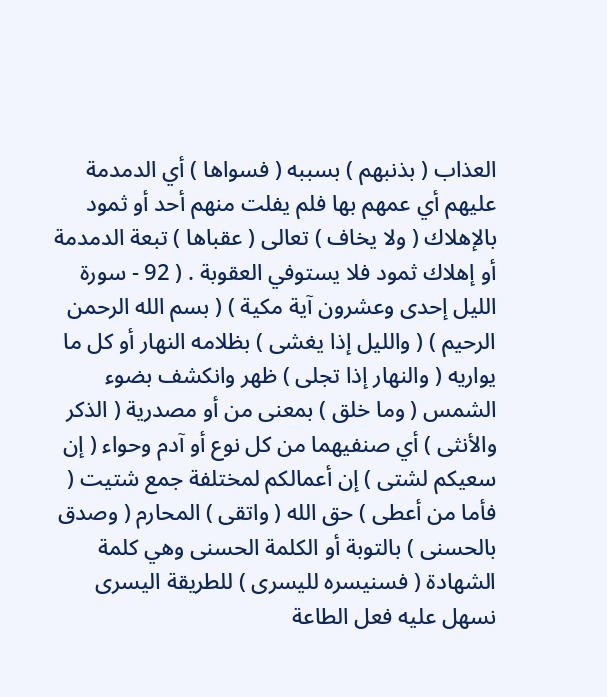العذاب ( بذنبهم ) بسببه ( فسواها ) أي الدمدمة عليهم أي عمهم بها فلم يفلت منهم أحد أو ثمود بالإهلاك ( ولا يخاف ) تعالى ( عقباها ) تبعة الدمدمة أو إهلاك ثمود فلا يستوفي العقوبة . ( 92 - سورة الليل إحدى وعشرون آية مكية ) ( بسم الله الرحمن الرحيم ) ( والليل إذا يغشى ) بظلامه النهار أو كل ما يواريه ( والنهار إذا تجلى ) ظهر وانكشف بضوء الشمس ( وما خلق ) بمعنى من أو مصدرية ( الذكر والأنثى ) أي صنفيهما من كل نوع أو آدم وحواء ( إن سعيكم لشتى ) إن أعمالكم لمختلفة جمع شتيت ( فأما من أعطى ) حق الله ( واتقى ) المحارم ( وصدق بالحسنى ) بالتوبة أو الكلمة الحسنى وهي كلمة الشهادة ( فسنيسره لليسرى ) للطريقة اليسرى نسهل عليه فعل الطاعة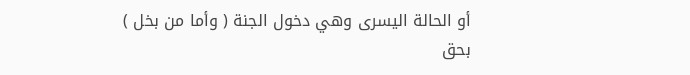أو الحالة اليسرى وهي دخول الجنة ( وأما من بخل ) بحق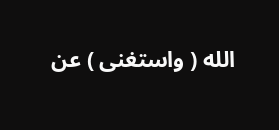الله ( واستغنى ) عن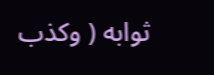ثوابه ( وكذب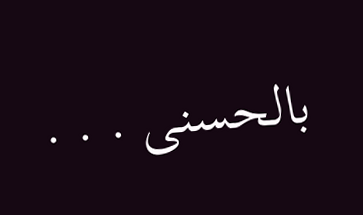بالحسنى . . .